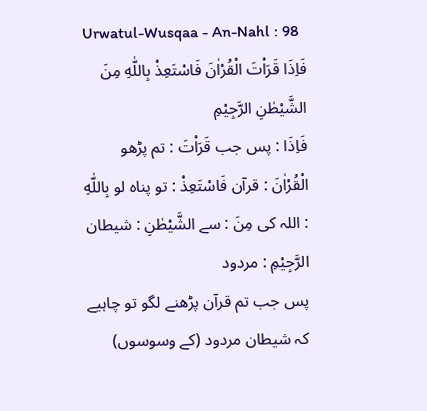Urwatul-Wusqaa - An-Nahl : 98
فَاِذَا قَرَاْتَ الْقُرْاٰنَ فَاسْتَعِذْ بِاللّٰهِ مِنَ الشَّیْطٰنِ الرَّجِیْمِ
فَاِذَا : پس جب قَرَاْتَ : تم پڑھو الْقُرْاٰنَ : قرآن فَاسْتَعِذْ : تو پناہ لو بِاللّٰهِ : اللہ کی مِنَ : سے الشَّيْطٰنِ : شیطان الرَّجِيْمِ : مردود
پس جب تم قرآن پڑھنے لگو تو چاہیے کہ شیطان مردود (کے وسوسوں)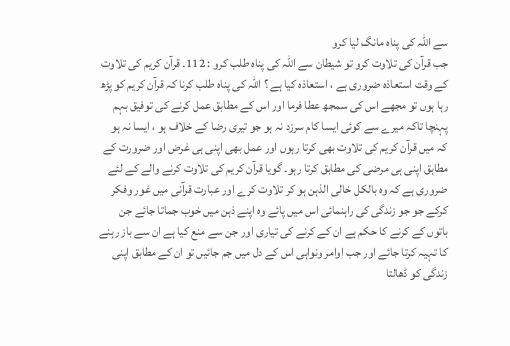سے اللہ کی پناہ مانگ لیا کرو
جب قرآن کی تلاوت کرو تو شیطان سے اللہ کی پناہ طلب کرو : 112۔ قرآن کریم کی تلاوت کے وقت استعاذہ ضروری ہے ، استعاذہ کیا ہے ؟ اللہ کی پناہ طلب کرنا کہ قرآن کریم کو پڑھ رہا ہوں تو مجھے اس کی سمجھ عطا فرما اور اس کے مطابق عمل کرنے کی توفیق بہم پہنچا تاکہ میرے سے کوئی ایسا کام سرزد نہ ہو جو تیری رضا کے خلاف ہو ، ایسا نہ ہو کہ میں قرآن کریم کی تلاوت بھی کرتا رہوں اور عمل بھی اپنی ہی غرض اور ضرورت کے مطابق اپنی ہی مرضی کی مطابق کرتا رہو۔ گویا قرآن کریم کی تلاوت کرنے والے کے لئے ضروری ہے کہ وہ بالکل خالی الذہن ہو کر تلاوت کرے اور عبارت قرآنی میں غور وفکر کرکے جو جو زندگی کی راہنمائی اس میں پائے وہ اپنے ذہن میں خوب جماتا جائے جن باتوں کے کرنے کا حکم ہے ان کے کرنے کی تیاری اور جن سے منع کیا ہے ان سے باز رہنے کا تہیہ کرتا جائے اور جب اوامر ونواہی اس کے دل میں جم جائیں تو ان کے مطابق اپنی زندگی کو ڈھالتا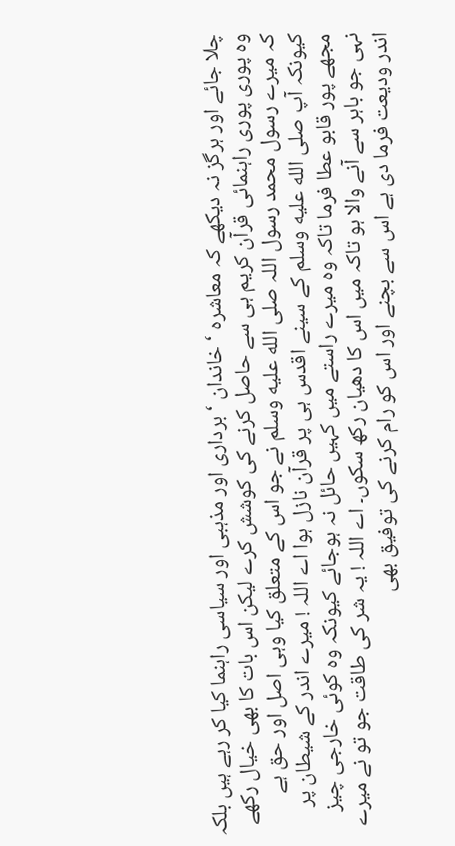چلا جائے اور ہرگز نہ دیکھے کہ معاشرہ ‘ خاندان ‘ برداری اور مذہبی اور سیاسی راہنما کیا کر رہے ہیں بلکہ وہ پوری پوری راہنمائی قرآن کریم ہی سے حاصل کرنے کی کوشش کرے لیکن اس بات کا بھی خیال رکھے کہ میرے رسول محمد رسول اللہ صلى الله عليه وسلم نے جو اس کے متعلق کیا وہی اصل اور حق ہے کیونکہ آپ صلى الله عليه وسلم کے سینے اقدس ہی پر قرآن نازل ہوا اے اللہ ! میرے اندر کے شیطان پر مجھے پور قابو عطا فرما تاکہ وہ میرے راستے میں کہیں حائل نہ ہوجائے کیونکہ وہ کوئی خارجی چیز نہی جو باہر سے آنے والا ہو تاکہ میں اس کا دھیان رکھ سکوں۔ اے اللہ ! یہ شر کی طاقت جو تو نے میرے اندر ودیعت فرما دی ہے اس سے بچنے اور اس کو رام کرنے کی توفیق بھی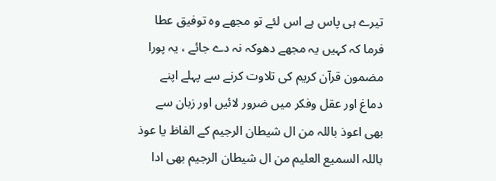تیرے ہی پاس ہے اس لئے تو مجھے وہ توفیق عطا فرما کہ کہیں یہ مجھے دھوکہ نہ دے جائے ، یہ پورا مضمون قرآن کریم کی تلاوت کرنے سے پہلے اپنے دماغ اور عقل وفکر میں ضرور لائیں اور زبان سے بھی اعوذ باللہ من ال شیطان الرجیم کے الفاظ یا عوذ باللہ السمیع العلیم من ال شیطان الرجیم بھی ادا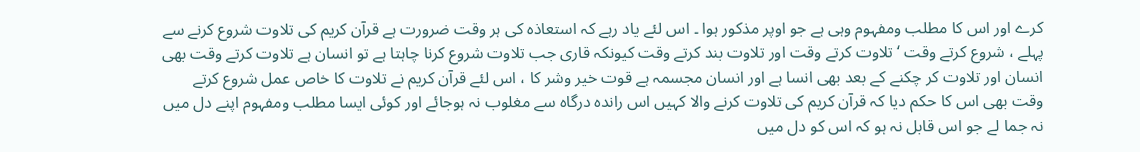کرے اور اس کا مطلب ومفہوم وہی ہے جو اوپر مذکور ہوا ۔ اس لئے یاد رہے کہ استعاذہ کی ہر وقت ضرورت ہے قرآن کریم کی تلاوت شروع کرنے سے پہلے ، شروع کرتے وقت ‘ تلاوت کرتے وقت اور تلاوت بند کرتے وقت کیونکہ قاری جب تلاوت شروع کرنا چاہتا ہے تو انسان ہے تلاوت کرتے وقت بھی انسان اور تلاوت کر چکنے کے بعد بھی انسا ہے اور انسان مجسمہ ہے قوت خیر وشر کا ، اس لئے قرآن کریم نے تلاوت کا خاص عمل شروع کرتے وقت بھی اس کا حکم دیا کہ قرآن کریم کی تلاوت کرنے والا کہیں اس راندہ درگاہ سے مغلوب نہ ہوجائے اور کوئی ایسا مطلب ومفہوم اپنے دل میں نہ جما لے جو اس قابل نہ ہو کہ اس کو دل میں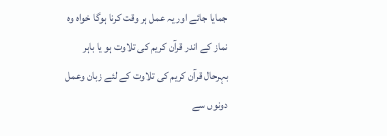جمایا جائے اور یہ عمل ہر وقت کرنا ہوگا خواہ وہ نماز کے اندر قرآن کریم کی تلاوت ہو یا باہر بہرحال قرآن کریم کی تلاوت کے لئے زبان وعمل دونوں سے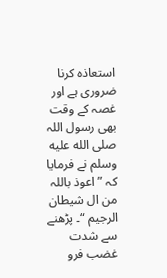استعاذہ کرنا ضروری ہے اور غصہ کے وقت بھی رسول اللہ صلى الله عليه وسلم نے فرمایا کہ ” اعوذ باللہ من ال شیطان الرجیم “۔ پڑھنے سے شدت غضب فرو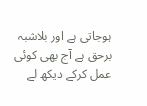ہوجاتی ہے اور بلاشبہ برحق ہے آج بھی کوئی عمل کرکے دیکھ لے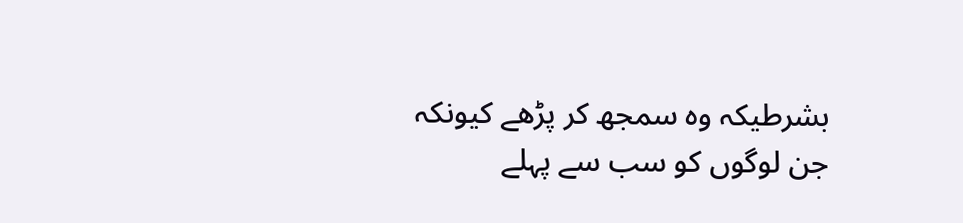بشرطیکہ وہ سمجھ کر پڑھے کیونکہ جن لوگوں کو سب سے پہلے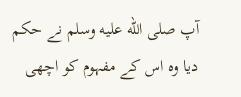آپ صلى الله عليه وسلم نے حکم دیا وہ اس کے مفہوم کو اچھی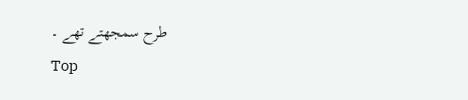طرح سمجھتے تھے ۔
Top